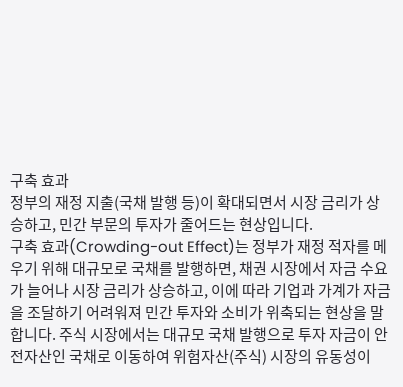구축 효과
정부의 재정 지출(국채 발행 등)이 확대되면서 시장 금리가 상승하고, 민간 부문의 투자가 줄어드는 현상입니다.
구축 효과(Crowding-out Effect)는 정부가 재정 적자를 메우기 위해 대규모로 국채를 발행하면, 채권 시장에서 자금 수요가 늘어나 시장 금리가 상승하고, 이에 따라 기업과 가계가 자금을 조달하기 어려워져 민간 투자와 소비가 위축되는 현상을 말합니다. 주식 시장에서는 대규모 국채 발행으로 투자 자금이 안전자산인 국채로 이동하여 위험자산(주식) 시장의 유동성이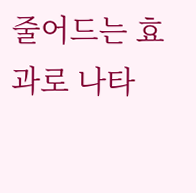줄어드는 효과로 나타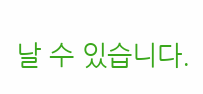날 수 있습니다.